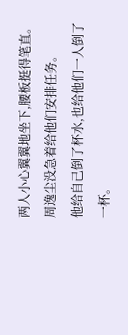两人小心翼翼地坐下,腰板挺得笔直。
周逸尘没急着给他们安排任务。
他给自己倒了杯水,也给他们一人倒了一杯。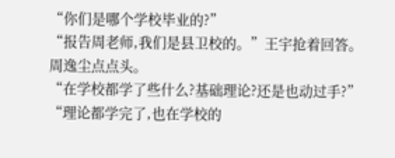“你们是哪个学校毕业的?”
“报告周老师,我们是县卫校的。”王宇抢着回答。
周逸尘点点头。
“在学校都学了些什么?基础理论?还是也动过手?”
“理论都学完了,也在学校的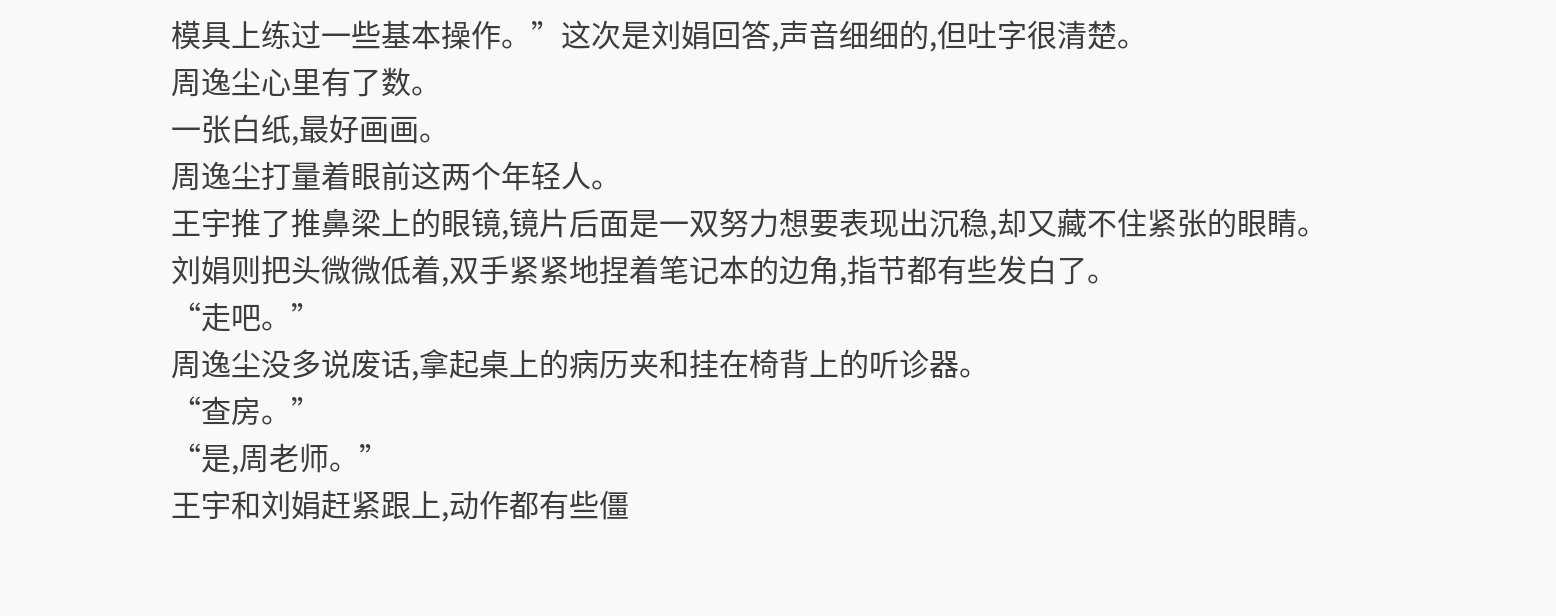模具上练过一些基本操作。”这次是刘娟回答,声音细细的,但吐字很清楚。
周逸尘心里有了数。
一张白纸,最好画画。
周逸尘打量着眼前这两个年轻人。
王宇推了推鼻梁上的眼镜,镜片后面是一双努力想要表现出沉稳,却又藏不住紧张的眼睛。
刘娟则把头微微低着,双手紧紧地捏着笔记本的边角,指节都有些发白了。
“走吧。”
周逸尘没多说废话,拿起桌上的病历夹和挂在椅背上的听诊器。
“查房。”
“是,周老师。”
王宇和刘娟赶紧跟上,动作都有些僵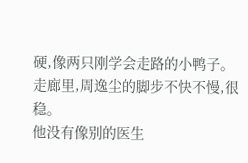硬,像两只刚学会走路的小鸭子。
走廊里,周逸尘的脚步不快不慢,很稳。
他没有像别的医生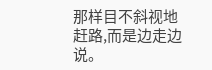那样目不斜视地赶路,而是边走边说。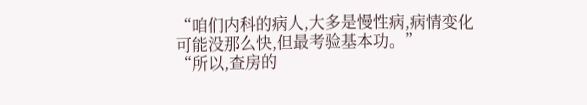“咱们内科的病人,大多是慢性病,病情变化可能没那么快,但最考验基本功。”
“所以,查房的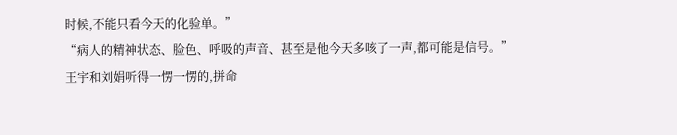时候,不能只看今天的化验单。”
“病人的精神状态、脸色、呼吸的声音、甚至是他今天多咳了一声,都可能是信号。”
王宇和刘娟听得一愣一愣的,拼命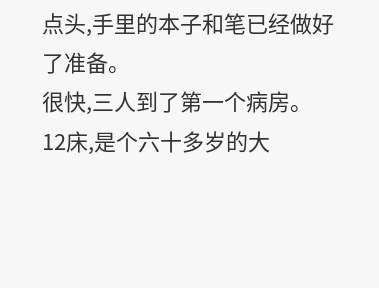点头,手里的本子和笔已经做好了准备。
很快,三人到了第一个病房。
12床,是个六十多岁的大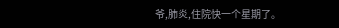爷,肺炎,住院快一个星期了。